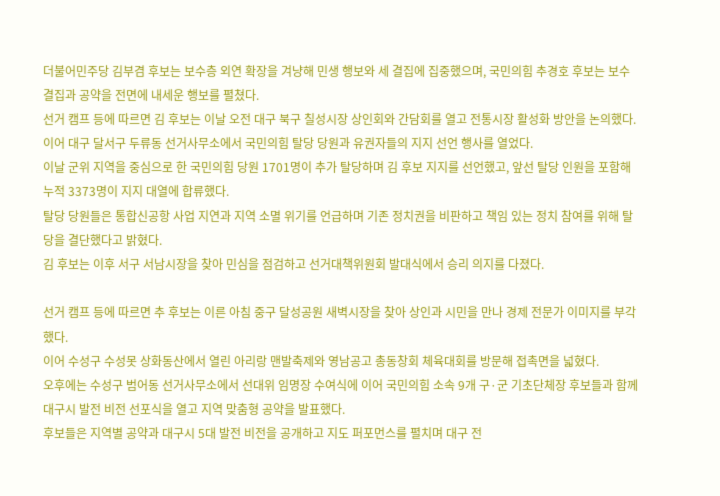더불어민주당 김부겸 후보는 보수층 외연 확장을 겨냥해 민생 행보와 세 결집에 집중했으며, 국민의힘 추경호 후보는 보수 결집과 공약을 전면에 내세운 행보를 펼쳤다.
선거 캠프 등에 따르면 김 후보는 이날 오전 대구 북구 칠성시장 상인회와 간담회를 열고 전통시장 활성화 방안을 논의했다.
이어 대구 달서구 두류동 선거사무소에서 국민의힘 탈당 당원과 유권자들의 지지 선언 행사를 열었다.
이날 군위 지역을 중심으로 한 국민의힘 당원 1701명이 추가 탈당하며 김 후보 지지를 선언했고, 앞선 탈당 인원을 포함해 누적 3373명이 지지 대열에 합류했다.
탈당 당원들은 통합신공항 사업 지연과 지역 소멸 위기를 언급하며 기존 정치권을 비판하고 책임 있는 정치 참여를 위해 탈당을 결단했다고 밝혔다.
김 후보는 이후 서구 서남시장을 찾아 민심을 점검하고 선거대책위원회 발대식에서 승리 의지를 다졌다.

선거 캠프 등에 따르면 추 후보는 이른 아침 중구 달성공원 새벽시장을 찾아 상인과 시민을 만나 경제 전문가 이미지를 부각했다.
이어 수성구 수성못 상화동산에서 열린 아리랑 맨발축제와 영남공고 총동창회 체육대회를 방문해 접촉면을 넓혔다.
오후에는 수성구 범어동 선거사무소에서 선대위 임명장 수여식에 이어 국민의힘 소속 9개 구·군 기초단체장 후보들과 함께 대구시 발전 비전 선포식을 열고 지역 맞춤형 공약을 발표했다.
후보들은 지역별 공약과 대구시 5대 발전 비전을 공개하고 지도 퍼포먼스를 펼치며 대구 전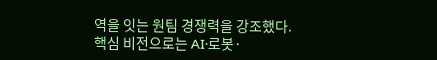역을 잇는 원팀 경쟁력을 강조했다.
핵심 비전으로는 AI·로봇·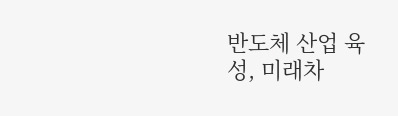반도체 산업 육성, 미래차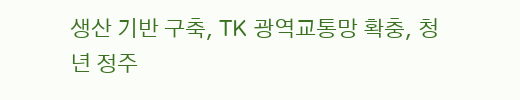생산 기반 구축, TK 광역교통망 확충, 청년 정주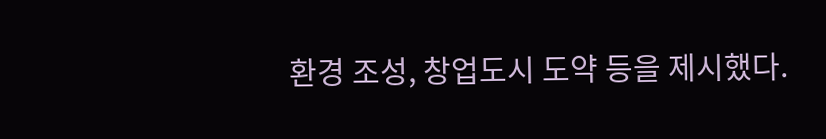환경 조성, 창업도시 도약 등을 제시했다.